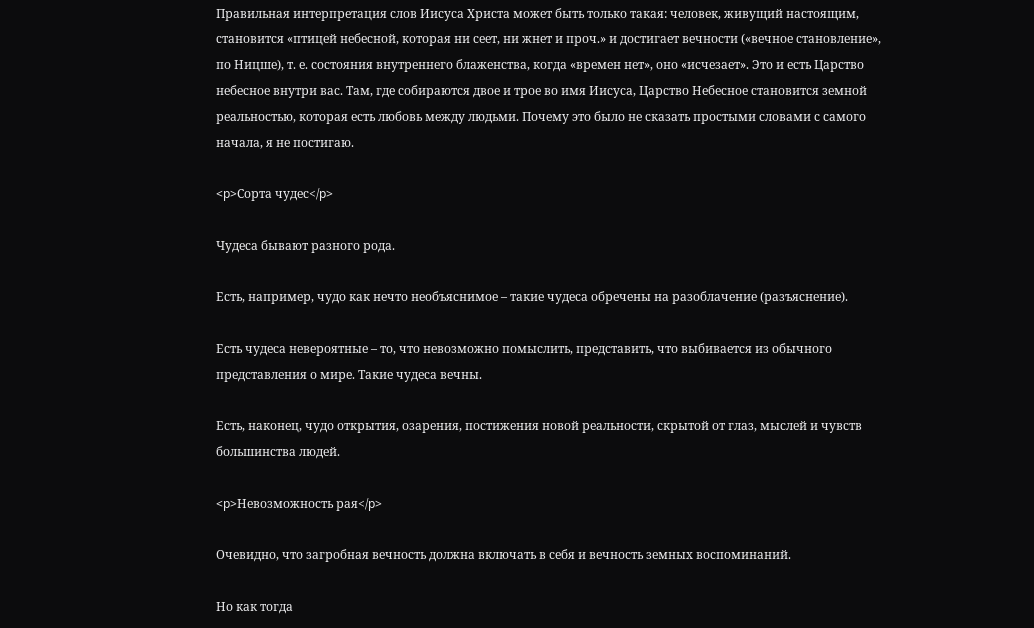Правильная интерпретация слов Иисуса Христа может быть только такая: человек, живущий настоящим, становится «птицей небесной, которая ни сеет, ни жнет и проч.» и достигает вечности («вечное становление», по Ницше), т. е. состояния внутреннего блаженства, когда «времен нет», оно «исчезает». Это и есть Царство небесное внутри вас. Там, где собираются двое и трое во имя Иисуса, Царство Небесное становится земной реальностью, которая есть любовь между людьми. Почему это было не сказать простыми словами с самого начала, я не постигаю.

<p>Сорта чудес</p>

Чудеса бывают разного рода.

Есть, например, чудо как нечто необъяснимое – такие чудеса обречены на разоблачение (разъяснение).

Есть чудеса невероятные – то, что невозможно помыслить, представить, что выбивается из обычного представления о мире. Такие чудеса вечны.

Есть, наконец, чудо открытия, озарения, постижения новой реальности, скрытой от глаз, мыслей и чувств большинства людей.

<p>Невозможность рая</p>

Очевидно, что загробная вечность должна включать в себя и вечность земных воспоминаний.

Но как тогда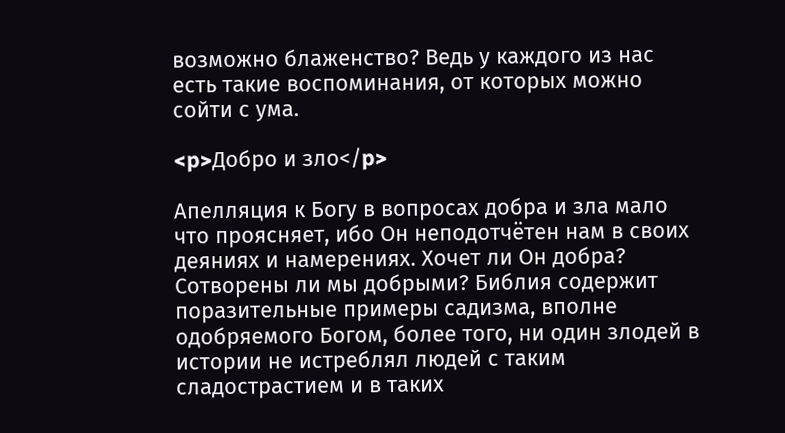возможно блаженство? Ведь у каждого из нас есть такие воспоминания, от которых можно сойти с ума.

<p>Добро и зло</p>

Апелляция к Богу в вопросах добра и зла мало что проясняет, ибо Он неподотчётен нам в своих деяниях и намерениях. Хочет ли Он добра? Сотворены ли мы добрыми? Библия содержит поразительные примеры садизма, вполне одобряемого Богом, более того, ни один злодей в истории не истреблял людей с таким сладострастием и в таких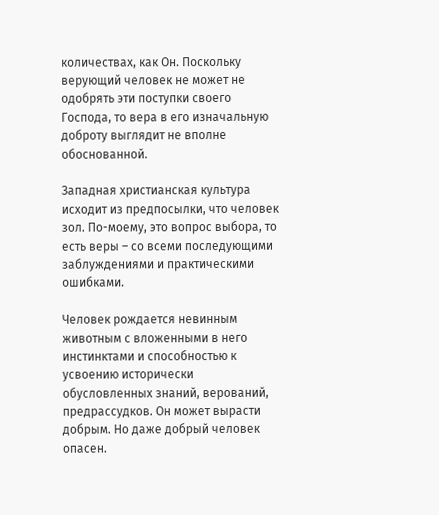количествах, как Он. Поскольку верующий человек не может не одобрять эти поступки своего Господа, то вера в его изначальную доброту выглядит не вполне обоснованной.

Западная христианская культура исходит из предпосылки, что человек зол. По-моему, это вопрос выбора, то есть веры – со всеми последующими заблуждениями и практическими ошибками.

Человек рождается невинным животным с вложенными в него инстинктами и способностью к усвоению исторически обусловленных знаний, верований, предрассудков. Он может вырасти добрым. Но даже добрый человек опасен.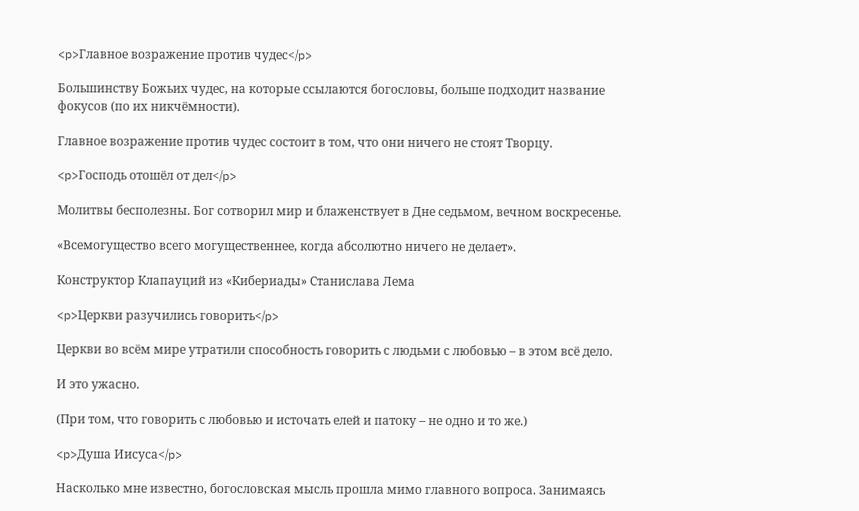<p>Главное возражение против чудес</p>

Большинству Божьих чудес, на которые ссылаются богословы, больше подходит название фокусов (по их никчёмности).

Главное возражение против чудес состоит в том, что они ничего не стоят Творцу.

<p>Господь отошёл от дел</p>

Молитвы бесполезны. Бог сотворил мир и блаженствует в Дне седьмом, вечном воскресенье.

«Всемогущество всего могущественнее, когда абсолютно ничего не делает».

Конструктор Клапауций из «Кибериады» Станислава Лема

<p>Церкви разучились говорить</p>

Церкви во всём мире утратили способность говорить с людьми с любовью – в этом всё дело.

И это ужасно.

(При том, что говорить с любовью и источать елей и патоку – не одно и то же.)

<p>Душа Иисуса</p>

Насколько мне известно, богословская мысль прошла мимо главного вопроса. Занимаясь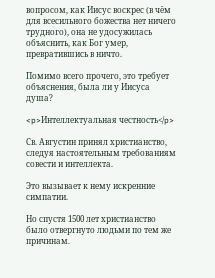вопросом, как Иисус воскрес (в чём для всесильного божества нет ничего трудного), она не удосужилась объяснить, как Бог умер, превратившись в ничто.

Помимо всего прочего, это требует объяснения, была ли у Иисуса душа?

<p>Интеллектуальная честность</p>

Св. Августин принял христианство, следуя настоятельным требованиям совести и интеллекта.

Это вызывает к нему искренние симпатии.

Но спустя 1500 лет христианство было отвергнуто людьми по тем же причинам.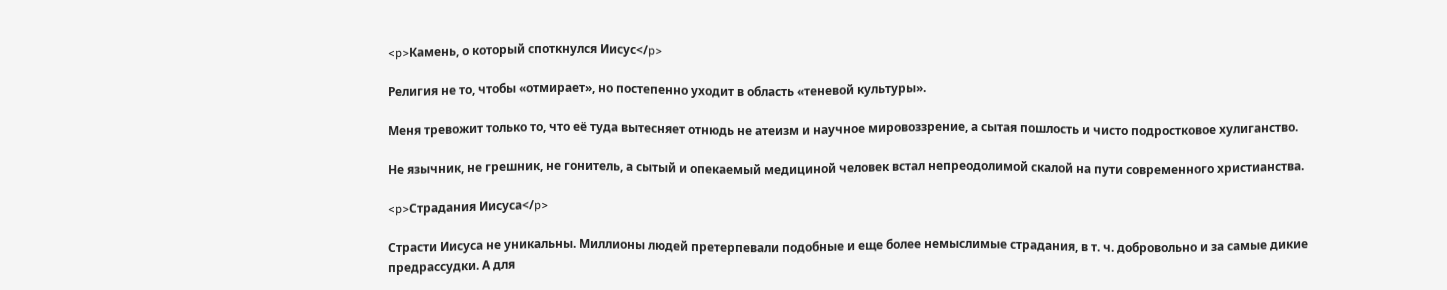<p>Камень, о который споткнулся Иисус</p>

Религия не то, чтобы «отмирает», но постепенно уходит в область «теневой культуры».

Меня тревожит только то, что её туда вытесняет отнюдь не атеизм и научное мировоззрение, а сытая пошлость и чисто подростковое хулиганство.

Не язычник, не грешник, не гонитель, а сытый и опекаемый медициной человек встал непреодолимой скалой на пути современного христианства.

<p>Страдания Иисуса</p>

Страсти Иисуса не уникальны. Миллионы людей претерпевали подобные и еще более немыслимые страдания, в т. ч. добровольно и за самые дикие предрассудки. А для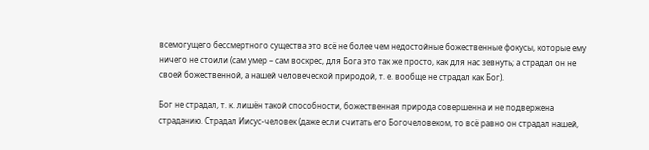всемогущего бессмертного существа это всё не более чем недостойные божественные фокусы, которые ему ничего не стоили (сам умер – сам воскрес, для Бога это так же просто, как для нас зевнуть; а страдал он не своей божественной, а нашей человеческой природой, т. е. вообще не страдал как Бог).

Бог не страдал, т. к. лишён такой способности, божественная природа совершенна и не подвержена страданию. Страдал Иисус-человек (даже если считать его Богочеловеком, то всё равно он страдал нашей,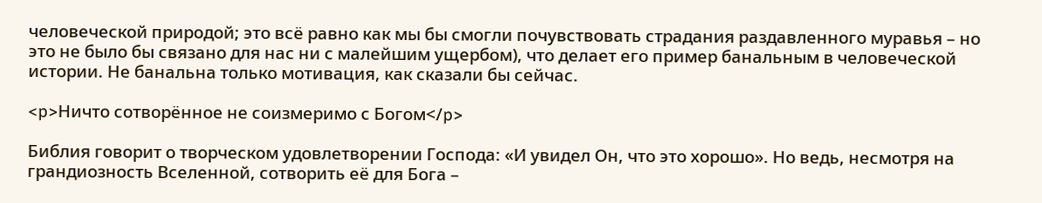человеческой природой; это всё равно как мы бы смогли почувствовать страдания раздавленного муравья – но это не было бы связано для нас ни с малейшим ущербом), что делает его пример банальным в человеческой истории. Не банальна только мотивация, как сказали бы сейчас.

<p>Ничто сотворённое не соизмеримо с Богом</p>

Библия говорит о творческом удовлетворении Господа: «И увидел Он, что это хорошо». Но ведь, несмотря на грандиозность Вселенной, сотворить её для Бога –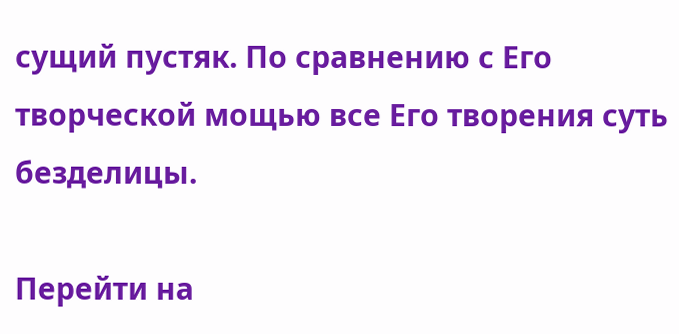сущий пустяк. По сравнению с Его творческой мощью все Его творения суть безделицы.

Перейти на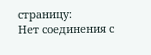страницу:
Нет соединения с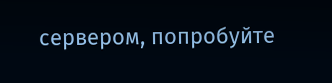сервером, попробуйте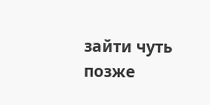зайти чуть позже